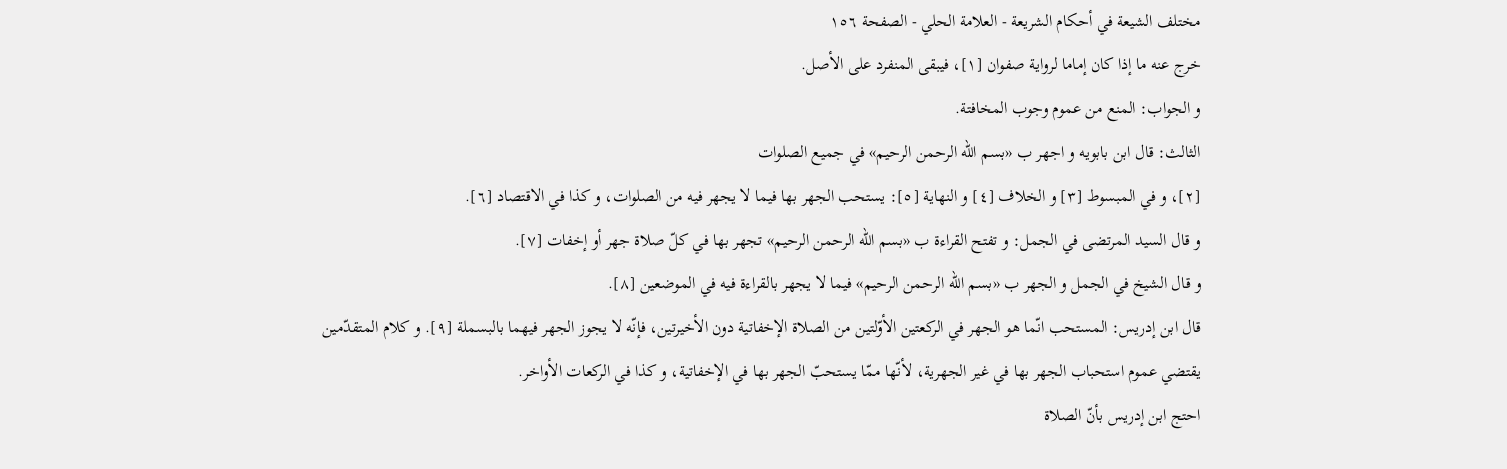مختلف الشيعة في أحكام الشريعة - العلامة الحلي - الصفحة ١٥٦
خرج عنه ما إذا كان إماما لرواية صفوان [١]، فيبقى المنفرد على الأصل.
و الجواب: المنع من عموم وجوب المخافتة.
الثالث: قال ابن بابويه و اجهر ب «بسم اللّه الرحمن الرحيم» في جميع الصلوات
[٢]، و في المبسوط [٣] و الخلاف [٤] و النهاية [٥]: يستحب الجهر بها فيما لا يجهر فيه من الصلوات، و كذا في الاقتصاد [٦].
و قال السيد المرتضى في الجمل: و تفتح القراءة ب «بسم اللّه الرحمن الرحيم» تجهر بها في كلّ صلاة جهر أو إخفات [٧].
و قال الشيخ في الجمل و الجهر ب «بسم اللّه الرحمن الرحيم» فيما لا يجهر بالقراءة فيه في الموضعين [٨].
قال ابن إدريس: المستحب انّما هو الجهر في الركعتين الأوّلتين من الصلاة الإخفاتية دون الأخيرتين، فإنّه لا يجوز الجهر فيهما بالبسملة [٩]. و كلام المتقدّمين يقتضي عموم استحباب الجهر بها في غير الجهرية، لأنّها ممّا يستحبّ الجهر بها في الإخفاتية، و كذا في الركعات الأواخر.
احتج ابن إدريس بأنّ الصلاة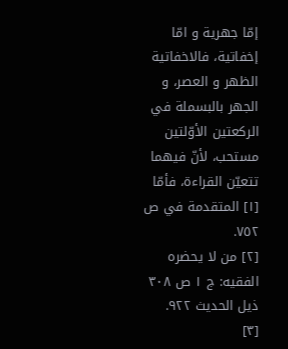إمّا جهرية و امّا إخفاتية، فالاخفاتية الظهر و العصر، و الجهر بالبسملة في الركعتين الأوّلتين مستحب، لأنّ فيهما تتعيّن القراءة، فأمّا
[١] المتقدمة في ص ٧٥٢.
[٢] من لا يحضره الفقيه: ج ١ ص ٣٠٨ ذيل الحديث ٩٢٢.
[٣]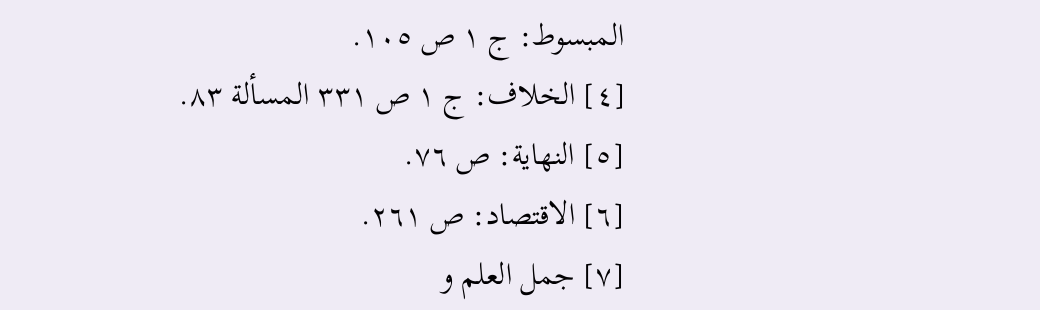المبسوط: ج ١ ص ١٠٥.
[٤] الخلاف: ج ١ ص ٣٣١ المسألة ٨٣.
[٥] النهاية: ص ٧٦.
[٦] الاقتصاد: ص ٢٦١.
[٧] جمل العلم و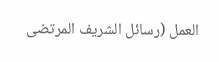العمل (رسائل الشريف المرتضى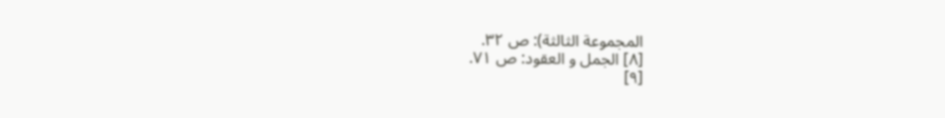المجموعة الثالثة): ص ٣٢.
[٨] الجمل و العقود: ص ٧١.
[٩]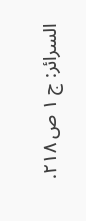السرائر: ج ١ ص ٢١٨.